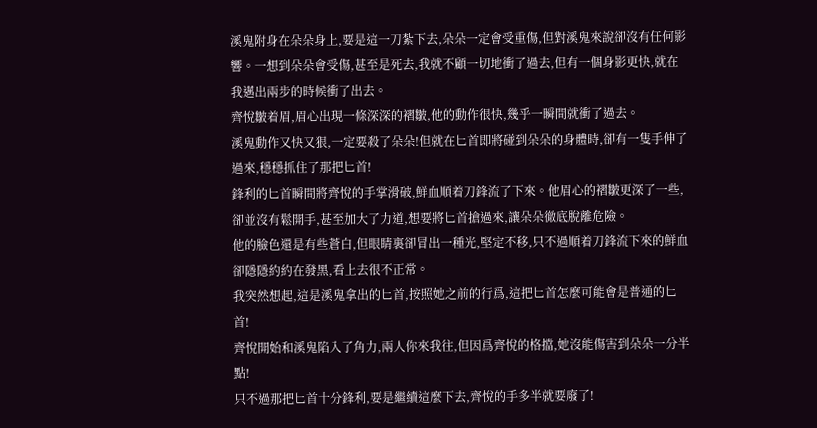溪鬼附身在朵朵身上,要是這一刀紮下去,朵朵一定會受重傷,但對溪鬼來說卻沒有任何影響。一想到朵朵會受傷,甚至是死去,我就不顧一切地衝了過去,但有一個身影更快,就在我邁出兩步的時候衝了出去。
齊悅皺着眉,眉心出現一條深深的褶皺,他的動作很快,幾乎一瞬間就衝了過去。
溪鬼動作又快又狠,一定要殺了朵朵!但就在匕首即將碰到朵朵的身體時,卻有一隻手伸了過來,穩穩抓住了那把匕首!
鋒利的匕首瞬間將齊悅的手掌滑破,鮮血順着刀鋒流了下來。他眉心的褶皺更深了一些,卻並沒有鬆開手,甚至加大了力道,想要將匕首搶過來,讓朵朵徹底脫離危險。
他的臉色還是有些蒼白,但眼睛裏卻冒出一種光,堅定不移,只不過順着刀鋒流下來的鮮血卻隱隱約約在發黑,看上去很不正常。
我突然想起,這是溪鬼拿出的匕首,按照她之前的行爲,這把匕首怎麼可能會是普通的匕首!
齊悅開始和溪鬼陷入了角力,兩人你來我往,但因爲齊悅的格擋,她沒能傷害到朵朵一分半點!
只不過那把匕首十分鋒利,要是繼續這麼下去,齊悅的手多半就要廢了!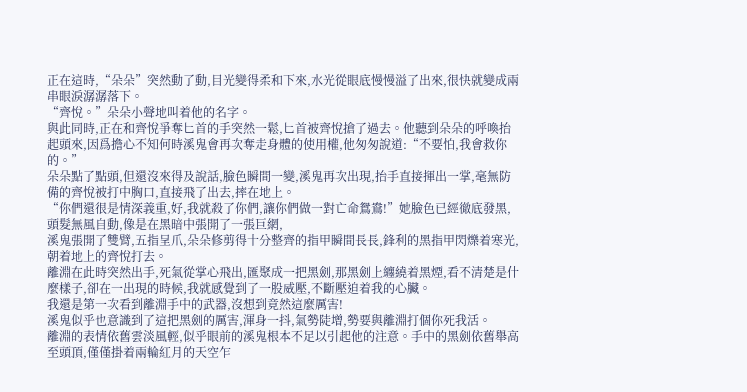正在這時,“朵朵”突然動了動,目光變得柔和下來,水光從眼底慢慢溢了出來,很快就變成兩串眼淚潺潺落下。
“齊悅。”朵朵小聲地叫着他的名字。
與此同時,正在和齊悅爭奪匕首的手突然一鬆,匕首被齊悅搶了過去。他聽到朵朵的呼喚抬起頭來,因爲擔心不知何時溪鬼會再次奪走身體的使用權,他匆匆說道:“不要怕,我會救你的。”
朵朵點了點頭,但還沒來得及說話,臉色瞬間一變,溪鬼再次出現,抬手直接揮出一掌,毫無防備的齊悅被打中胸口,直接飛了出去,摔在地上。
“你們還很是情深義重,好,我就殺了你們,讓你們做一對亡命鴛鴦!”她臉色已經徹底發黑,頭髮無風自動,像是在黑暗中張開了一張巨網,
溪鬼張開了雙臂,五指呈爪,朵朵修剪得十分整齊的指甲瞬間長長,鋒利的黑指甲閃爍着寒光,朝着地上的齊悅打去。
離淵在此時突然出手,死氣從掌心飛出,匯聚成一把黑劍,那黑劍上纏繞着黑煙,看不清楚是什麼樣子,卻在一出現的時候,我就感覺到了一股威壓,不斷壓迫着我的心臟。
我還是第一次看到離淵手中的武器,沒想到竟然這麼厲害!
溪鬼似乎也意識到了這把黑劍的厲害,渾身一抖,氣勢陡增,勢要與離淵打個你死我活。
離淵的表情依舊雲淡風輕,似乎眼前的溪鬼根本不足以引起他的注意。手中的黑劍依舊舉高至頭頂,僅僅掛着兩輪紅月的天空乍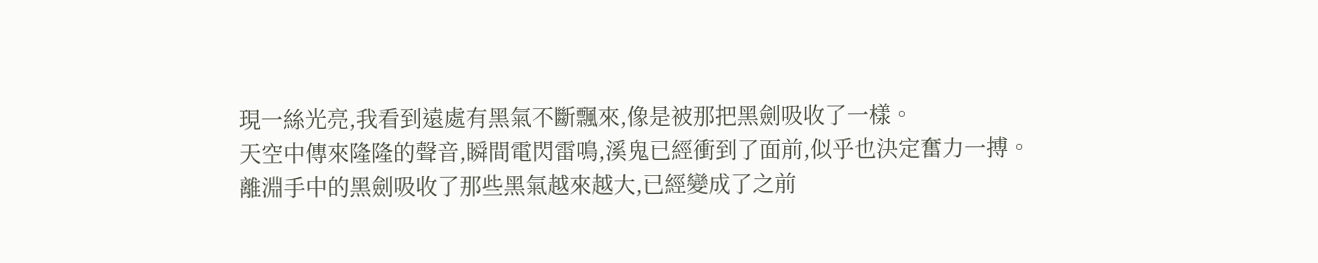現一絲光亮,我看到遠處有黑氣不斷飄來,像是被那把黑劍吸收了一樣。
天空中傳來隆隆的聲音,瞬間電閃雷鳴,溪鬼已經衝到了面前,似乎也決定奮力一搏。離淵手中的黑劍吸收了那些黑氣越來越大,已經變成了之前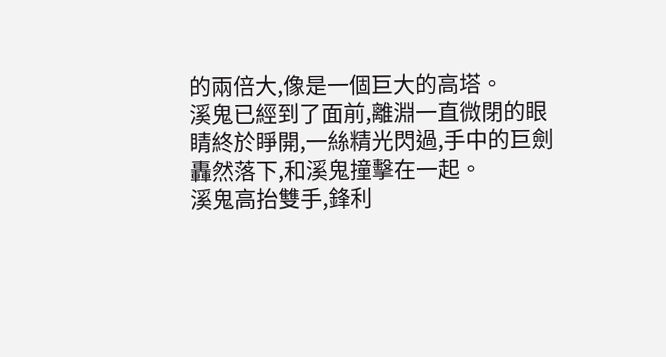的兩倍大,像是一個巨大的高塔。
溪鬼已經到了面前,離淵一直微閉的眼睛終於睜開,一絲精光閃過,手中的巨劍轟然落下,和溪鬼撞擊在一起。
溪鬼高抬雙手,鋒利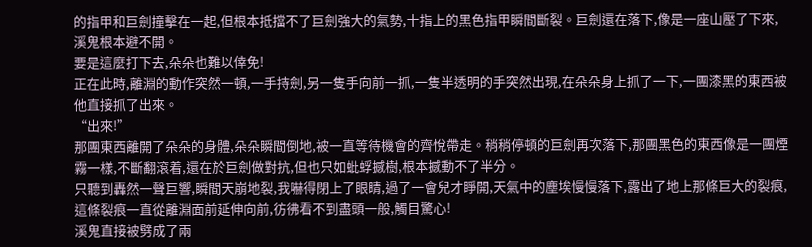的指甲和巨劍撞擊在一起,但根本抵擋不了巨劍強大的氣勢,十指上的黑色指甲瞬間斷裂。巨劍還在落下,像是一座山壓了下來,溪鬼根本避不開。
要是這麼打下去,朵朵也難以倖免!
正在此時,離淵的動作突然一頓,一手持劍,另一隻手向前一抓,一隻半透明的手突然出現,在朵朵身上抓了一下,一團漆黑的東西被他直接抓了出來。
“出來!”
那團東西離開了朵朵的身體,朵朵瞬間倒地,被一直等待機會的齊悅帶走。稍稍停頓的巨劍再次落下,那團黑色的東西像是一團煙霧一樣,不斷翻滾着,還在於巨劍做對抗,但也只如蚍蜉撼樹,根本撼動不了半分。
只聽到轟然一聲巨響,瞬間天崩地裂,我嚇得閉上了眼睛,過了一會兒才睜開,天氣中的塵埃慢慢落下,露出了地上那條巨大的裂痕,這條裂痕一直從離淵面前延伸向前,彷彿看不到盡頭一般,觸目驚心!
溪鬼直接被劈成了兩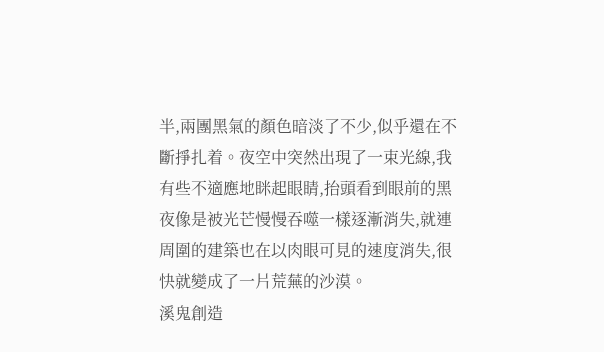半,兩團黑氣的顏色暗淡了不少,似乎還在不斷掙扎着。夜空中突然出現了一束光線,我有些不適應地眯起眼睛,抬頭看到眼前的黑夜像是被光芒慢慢吞噬一樣逐漸消失,就連周圍的建築也在以肉眼可見的速度消失,很快就變成了一片荒蕪的沙漠。
溪鬼創造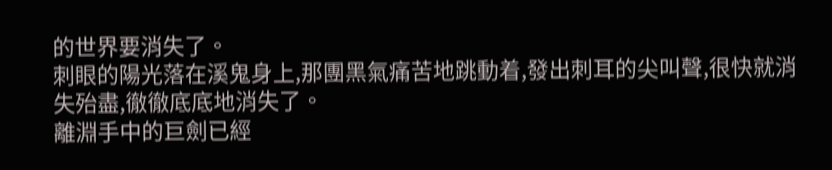的世界要消失了。
刺眼的陽光落在溪鬼身上,那團黑氣痛苦地跳動着,發出刺耳的尖叫聲,很快就消失殆盡,徹徹底底地消失了。
離淵手中的巨劍已經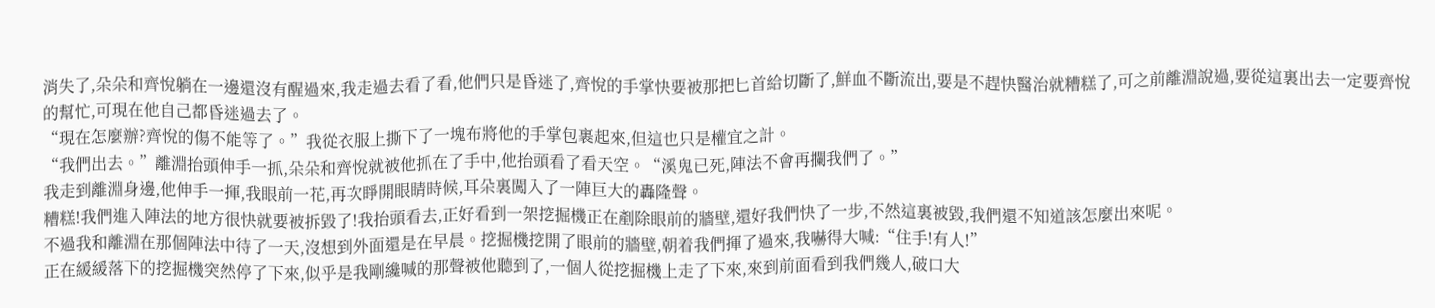消失了,朵朵和齊悅躺在一邊還沒有醒過來,我走過去看了看,他們只是昏迷了,齊悅的手掌快要被那把匕首給切斷了,鮮血不斷流出,要是不趕快醫治就糟糕了,可之前離淵說過,要從這裏出去一定要齊悅的幫忙,可現在他自己都昏迷過去了。
“現在怎麼辦?齊悅的傷不能等了。”我從衣服上撕下了一塊布將他的手掌包裹起來,但這也只是權宜之計。
“我們出去。”離淵抬頭伸手一抓,朵朵和齊悅就被他抓在了手中,他抬頭看了看天空。“溪鬼已死,陣法不會再攔我們了。”
我走到離淵身邊,他伸手一揮,我眼前一花,再次睜開眼睛時候,耳朵裏闖入了一陣巨大的轟隆聲。
糟糕!我們進入陣法的地方很快就要被拆毀了!我抬頭看去,正好看到一架挖掘機正在剷除眼前的牆壁,還好我們快了一步,不然這裏被毀,我們還不知道該怎麼出來呢。
不過我和離淵在那個陣法中待了一天,沒想到外面還是在早晨。挖掘機挖開了眼前的牆壁,朝着我們揮了過來,我嚇得大喊:“住手!有人!”
正在緩緩落下的挖掘機突然停了下來,似乎是我剛纔喊的那聲被他聽到了,一個人從挖掘機上走了下來,來到前面看到我們幾人,破口大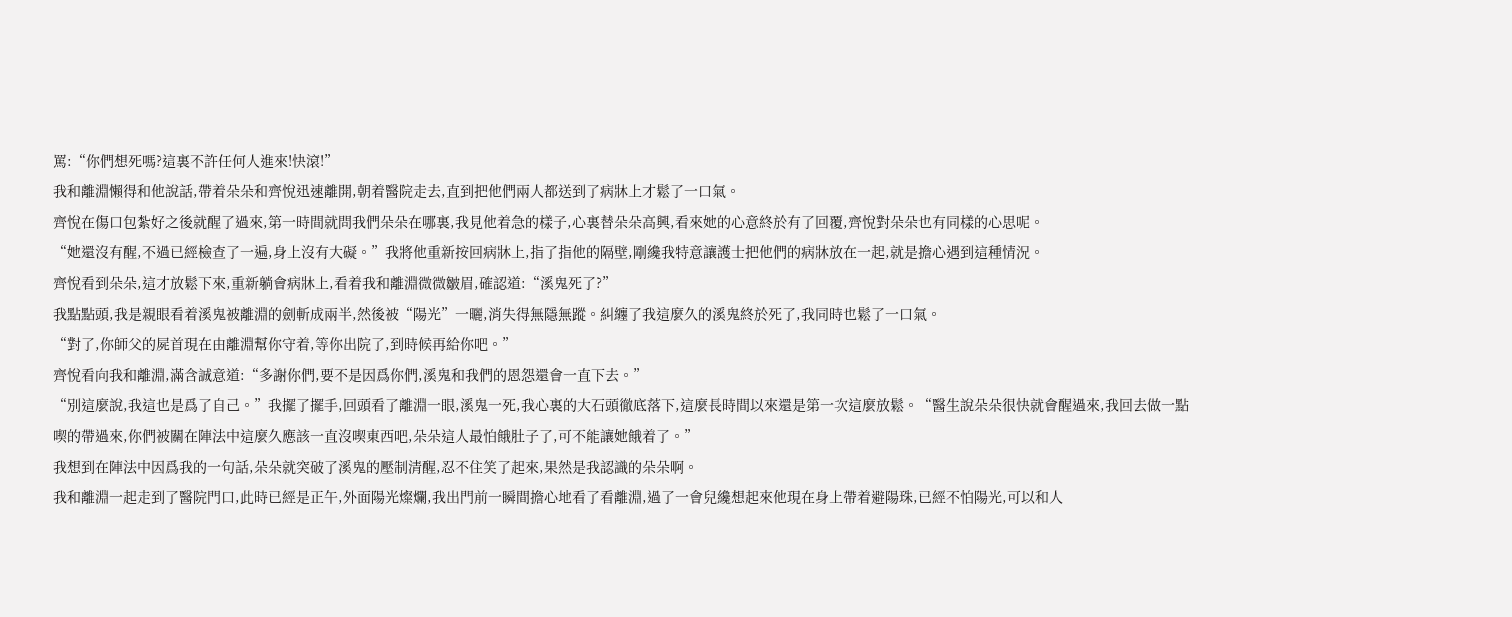罵:“你們想死嗎?這裏不許任何人進來!快滾!”
我和離淵懶得和他說話,帶着朵朵和齊悅迅速離開,朝着醫院走去,直到把他們兩人都送到了病牀上才鬆了一口氣。
齊悅在傷口包紮好之後就醒了過來,第一時間就問我們朵朵在哪裏,我見他着急的樣子,心裏替朵朵高興,看來她的心意終於有了回覆,齊悅對朵朵也有同樣的心思呢。
“她還沒有醒,不過已經檢查了一遍,身上沒有大礙。”我將他重新按回病牀上,指了指他的隔壁,剛纔我特意讓護士把他們的病牀放在一起,就是擔心遇到這種情況。
齊悅看到朵朵,這才放鬆下來,重新躺會病牀上,看着我和離淵微微皺眉,確認道:“溪鬼死了?”
我點點頭,我是親眼看着溪鬼被離淵的劍斬成兩半,然後被“陽光”一曬,消失得無隱無蹤。糾纏了我這麼久的溪鬼終於死了,我同時也鬆了一口氣。
“對了,你師父的屍首現在由離淵幫你守着,等你出院了,到時候再給你吧。”
齊悅看向我和離淵,滿含誠意道:“多謝你們,要不是因爲你們,溪鬼和我們的恩怨還會一直下去。”
“別這麼說,我這也是爲了自己。”我擺了擺手,回頭看了離淵一眼,溪鬼一死,我心裏的大石頭徹底落下,這麼長時間以來還是第一次這麼放鬆。“醫生說朵朵很快就會醒過來,我回去做一點喫的帶過來,你們被關在陣法中這麼久應該一直沒喫東西吧,朵朵這人最怕餓肚子了,可不能讓她餓着了。”
我想到在陣法中因爲我的一句話,朵朵就突破了溪鬼的壓制清醒,忍不住笑了起來,果然是我認識的朵朵啊。
我和離淵一起走到了醫院門口,此時已經是正午,外面陽光燦爛,我出門前一瞬間擔心地看了看離淵,過了一會兒纔想起來他現在身上帶着避陽珠,已經不怕陽光,可以和人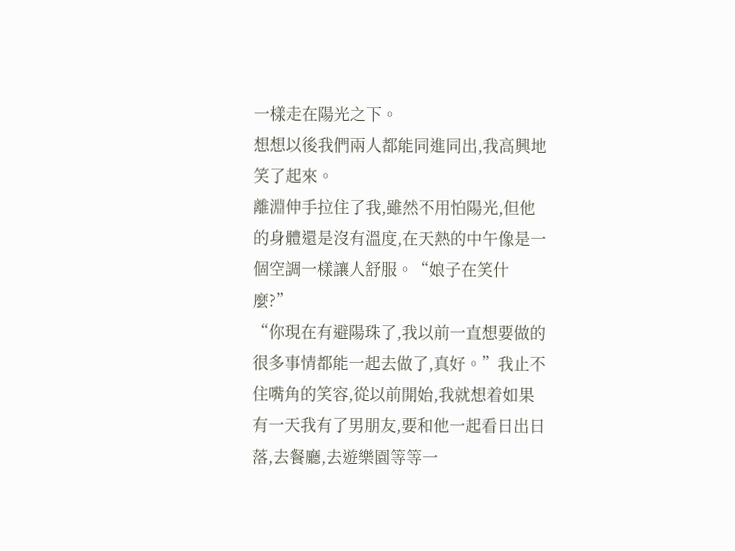一樣走在陽光之下。
想想以後我們兩人都能同進同出,我高興地笑了起來。
離淵伸手拉住了我,雖然不用怕陽光,但他的身體還是沒有溫度,在天熱的中午像是一個空調一樣讓人舒服。“娘子在笑什麼?”
“你現在有避陽珠了,我以前一直想要做的很多事情都能一起去做了,真好。”我止不住嘴角的笑容,從以前開始,我就想着如果有一天我有了男朋友,要和他一起看日出日落,去餐廳,去遊樂園等等一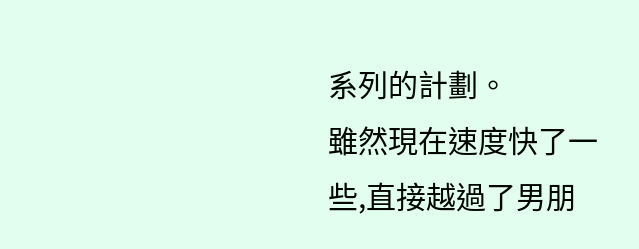系列的計劃。
雖然現在速度快了一些,直接越過了男朋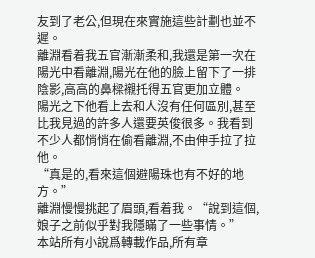友到了老公,但現在來實施這些計劃也並不遲。
離淵看着我五官漸漸柔和,我還是第一次在陽光中看離淵,陽光在他的臉上留下了一排陰影,高高的鼻樑襯托得五官更加立體。
陽光之下他看上去和人沒有任何區別,甚至比我見過的許多人還要英俊很多。我看到不少人都悄悄在偷看離淵,不由伸手拉了拉他。
“真是的,看來這個避陽珠也有不好的地方。”
離淵慢慢挑起了眉頭,看着我。“說到這個,娘子之前似乎對我隱瞞了一些事情。”
本站所有小說爲轉載作品,所有章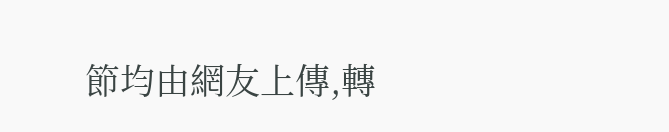節均由網友上傳,轉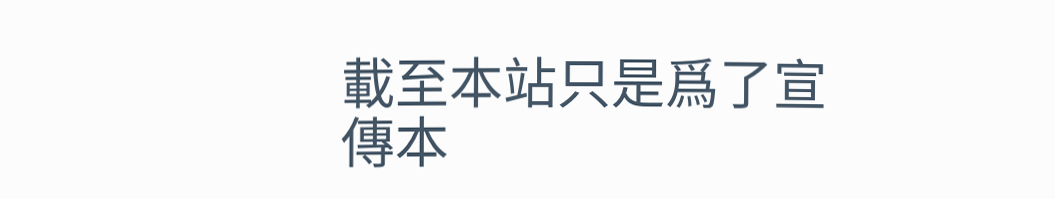載至本站只是爲了宣傳本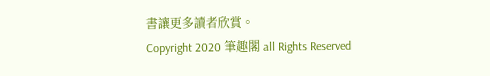書讓更多讀者欣賞。
Copyright 2020 筆趣閣 all Rights Reserved